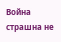Война страшна не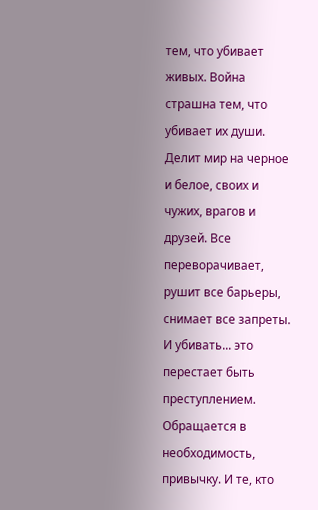тем, что убивает живых. Война страшна тем, что убивает их души. Делит мир на черное и белое, своих и чужих, врагов и друзей. Все переворачивает, рушит все барьеры, снимает все запреты. И убивать... это перестает быть преступлением. Обращается в необходимость, привычку. И те, кто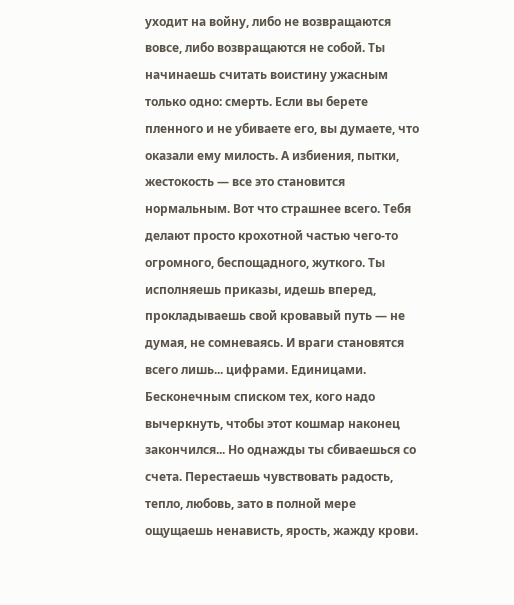уходит на войну, либо не возвращаются вовсе, либо возвращаются не собой. Ты начинаешь считать воистину ужасным только одно: смерть. Если вы берете пленного и не убиваете его, вы думаете, что оказали ему милость. А избиения, пытки, жестокость — все это становится нормальным. Вот что страшнее всего. Тебя делают просто крохотной частью чего-то огромного, беспощадного, жуткого. Ты исполняешь приказы, идешь вперед, прокладываешь свой кровавый путь — не думая, не сомневаясь. И враги становятся всего лишь... цифрами. Единицами. Бесконечным списком тех, кого надо вычеркнуть, чтобы этот кошмар наконец закончился... Но однажды ты сбиваешься со счета. Перестаешь чувствовать радость, тепло, любовь, зато в полной мере ощущаешь ненависть, ярость, жажду крови.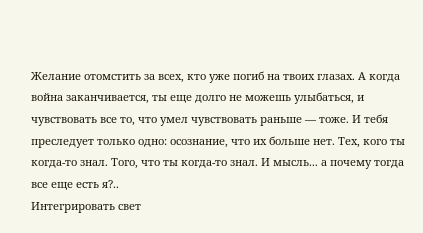Желание отомстить за всех, кто уже погиб на твоих глазах. А когда война заканчивается, ты еще долго не можешь улыбаться, и чувствовать все то, что умел чувствовать раньше — тоже. И тебя преследует только одно: осознание, что их больше нет. Тех, кого ты когда-то знал. Того, что ты когда-то знал. И мысль... а почему тогда все еще есть я?..
Интегрировать свет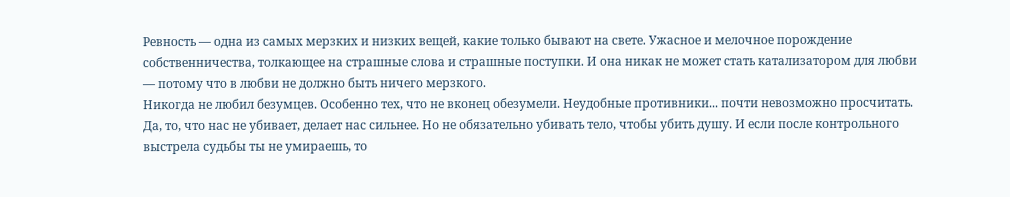Ревность — одна из самых мерзких и низких вещей, какие только бывают на свете. Ужасное и мелочное порождение собственничества, толкающее на страшные слова и страшные поступки. И она никак не может стать катализатором для любви — потому что в любви не должно быть ничего мерзкого.
Никогда не любил безумцев. Особенно тех, что не вконец обезумели. Неудобные противники... почти невозможно просчитать.
Да, то, что нас не убивает, делает нас сильнее. Но не обязательно убивать тело, чтобы убить душу. И если после контрольного выстрела судьбы ты не умираешь, то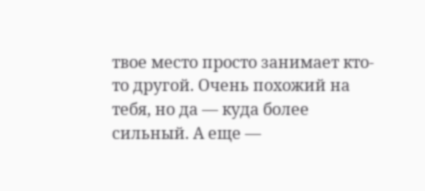твое место просто занимает кто-то другой. Очень похожий на тебя, но да — куда более сильный. А еще —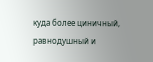куда более циничный, равнодушный и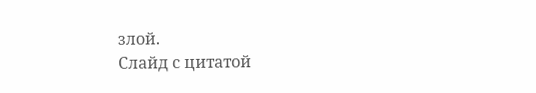злой.
Cлайд с цитатой